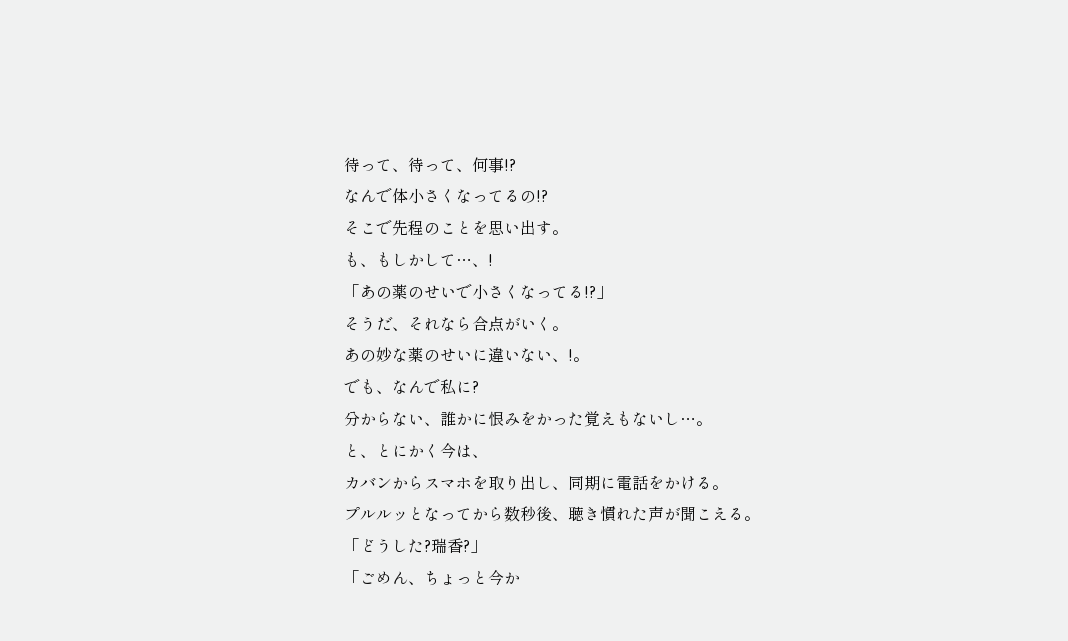待って、待って、何事!?
なんで体小さくなってるの!?
そこで先程のことを思い出す。
も、もしかして…、!
「あの薬のせいで小さくなってる!?」
そうだ、それなら合点がいく。
あの妙な薬のせいに違いない、!。
でも、なんで私に?
分からない、誰かに恨みをかった覚えもないし…。
と、とにかく今は、
カバンからスマホを取り出し、同期に電話をかける。
プルルッとなってから数秒後、聴き慣れた声が聞こえる。
「どうした?瑞香?」
「ごめん、ちょっと今か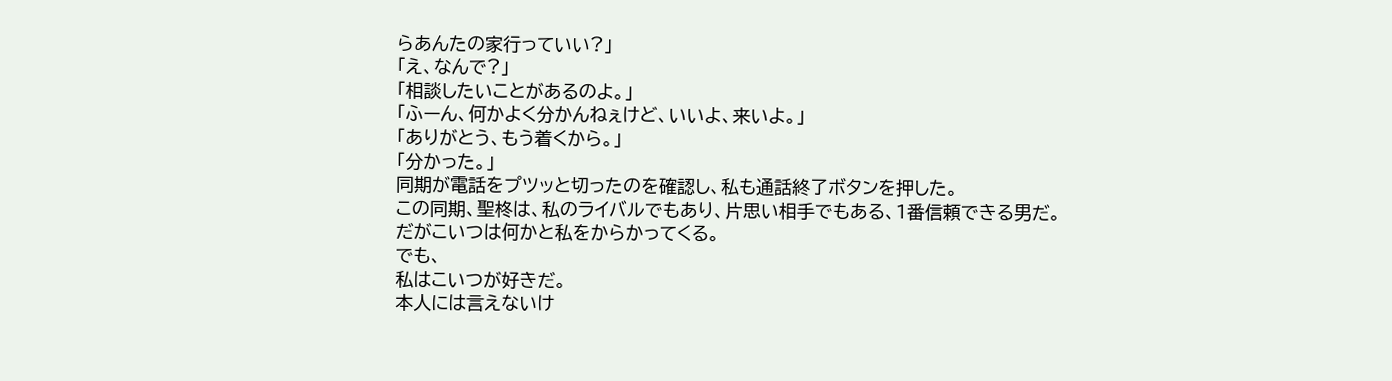らあんたの家行っていい?」
「え、なんで?」
「相談したいことがあるのよ。」
「ふーん、何かよく分かんねぇけど、いいよ、来いよ。」
「ありがとう、もう着くから。」
「分かった。」
同期が電話をプツッと切ったのを確認し、私も通話終了ボタンを押した。
この同期、聖柊は、私のライバルでもあり、片思い相手でもある、1番信頼できる男だ。
だがこいつは何かと私をからかってくる。
でも、
私はこいつが好きだ。
本人には言えないけ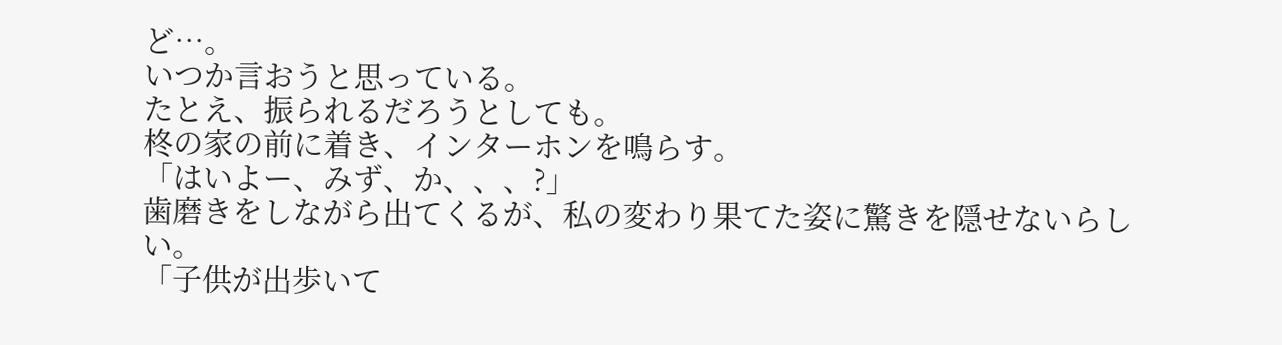ど…。
いつか言おうと思っている。
たとえ、振られるだろうとしても。
柊の家の前に着き、インターホンを鳴らす。
「はいよー、みず、か、、、?」
歯磨きをしながら出てくるが、私の変わり果てた姿に驚きを隠せないらしい。
「子供が出歩いて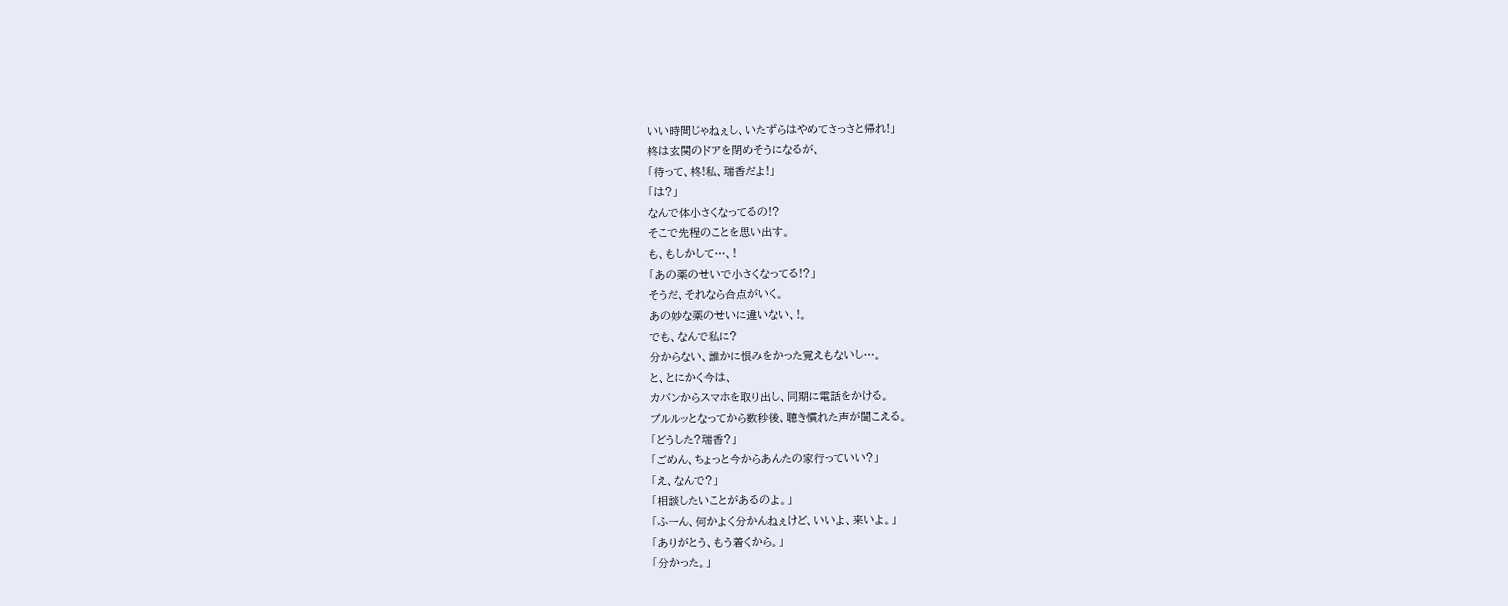いい時間じゃねぇし、いたずらはやめてさっさと帰れ!」
柊は玄関のドアを閉めそうになるが、
「待って、柊!私、瑞香だよ!」
「は?」
なんで体小さくなってるの!?
そこで先程のことを思い出す。
も、もしかして…、!
「あの薬のせいで小さくなってる!?」
そうだ、それなら合点がいく。
あの妙な薬のせいに違いない、!。
でも、なんで私に?
分からない、誰かに恨みをかった覚えもないし…。
と、とにかく今は、
カバンからスマホを取り出し、同期に電話をかける。
プルルッとなってから数秒後、聴き慣れた声が聞こえる。
「どうした?瑞香?」
「ごめん、ちょっと今からあんたの家行っていい?」
「え、なんで?」
「相談したいことがあるのよ。」
「ふーん、何かよく分かんねぇけど、いいよ、来いよ。」
「ありがとう、もう着くから。」
「分かった。」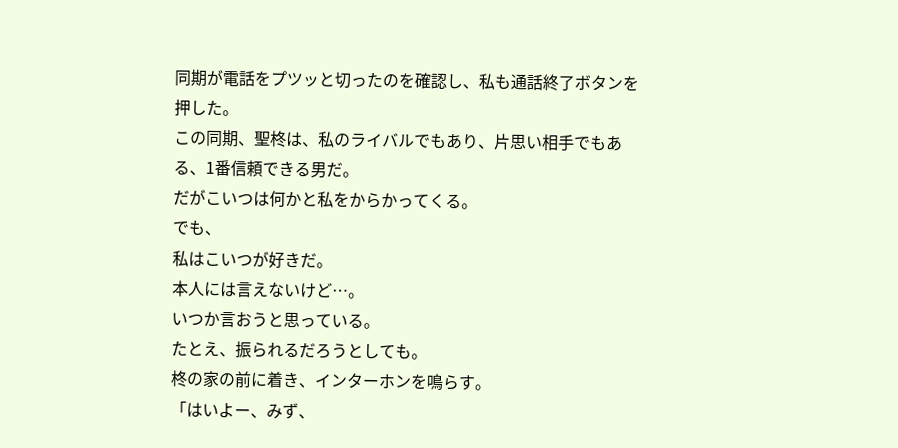同期が電話をプツッと切ったのを確認し、私も通話終了ボタンを押した。
この同期、聖柊は、私のライバルでもあり、片思い相手でもある、1番信頼できる男だ。
だがこいつは何かと私をからかってくる。
でも、
私はこいつが好きだ。
本人には言えないけど…。
いつか言おうと思っている。
たとえ、振られるだろうとしても。
柊の家の前に着き、インターホンを鳴らす。
「はいよー、みず、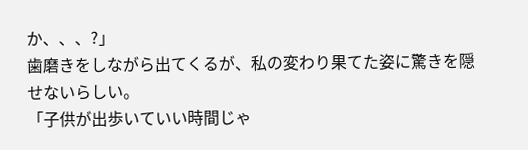か、、、?」
歯磨きをしながら出てくるが、私の変わり果てた姿に驚きを隠せないらしい。
「子供が出歩いていい時間じゃ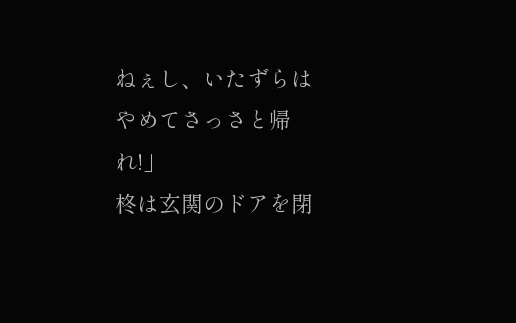ねぇし、いたずらはやめてさっさと帰れ!」
柊は玄関のドアを閉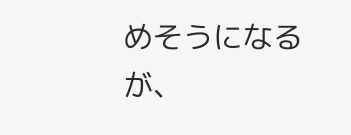めそうになるが、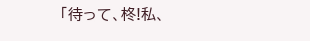「待って、柊!私、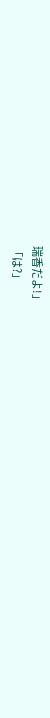瑞香だよ!」
「は?」